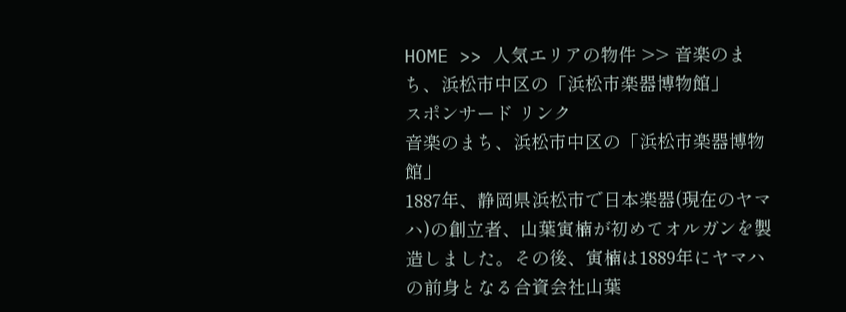HOME >> 人気エリアの物件 >> 音楽のまち、浜松市中区の「浜松市楽器博物館」
スポンサード リンク
音楽のまち、浜松市中区の「浜松市楽器博物館」
1887年、静岡県浜松市で日本楽器(現在のヤマハ)の創立者、山葉寅楠が初めてオルガンを製造しました。その後、寅楠は1889年にヤマハの前身となる合資会社山葉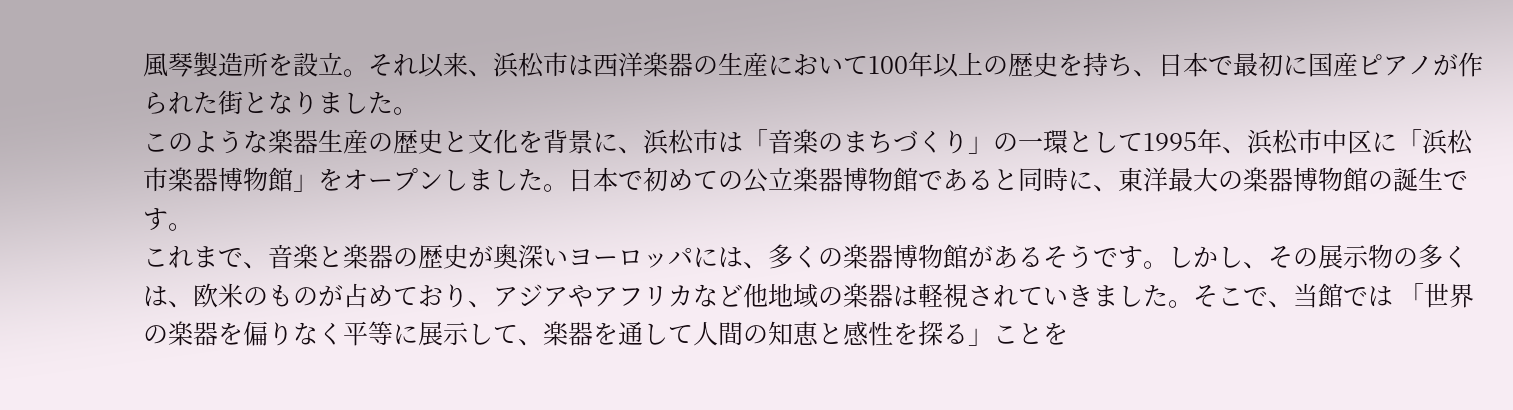風琴製造所を設立。それ以来、浜松市は西洋楽器の生産において100年以上の歴史を持ち、日本で最初に国産ピアノが作られた街となりました。
このような楽器生産の歴史と文化を背景に、浜松市は「音楽のまちづくり」の一環として1995年、浜松市中区に「浜松市楽器博物館」をオープンしました。日本で初めての公立楽器博物館であると同時に、東洋最大の楽器博物館の誕生です。
これまで、音楽と楽器の歴史が奥深いヨーロッパには、多くの楽器博物館があるそうです。しかし、その展示物の多くは、欧米のものが占めており、アジアやアフリカなど他地域の楽器は軽視されていきました。そこで、当館では 「世界の楽器を偏りなく平等に展示して、楽器を通して人間の知恵と感性を探る」ことを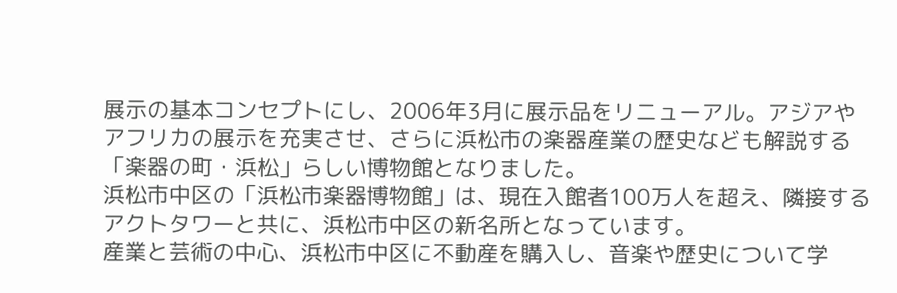展示の基本コンセプトにし、2006年3月に展示品をリニューアル。アジアやアフリカの展示を充実させ、さらに浜松市の楽器産業の歴史なども解説する「楽器の町・浜松」らしい博物館となりました。
浜松市中区の「浜松市楽器博物館」は、現在入館者100万人を超え、隣接するアクトタワーと共に、浜松市中区の新名所となっています。
産業と芸術の中心、浜松市中区に不動産を購入し、音楽や歴史について学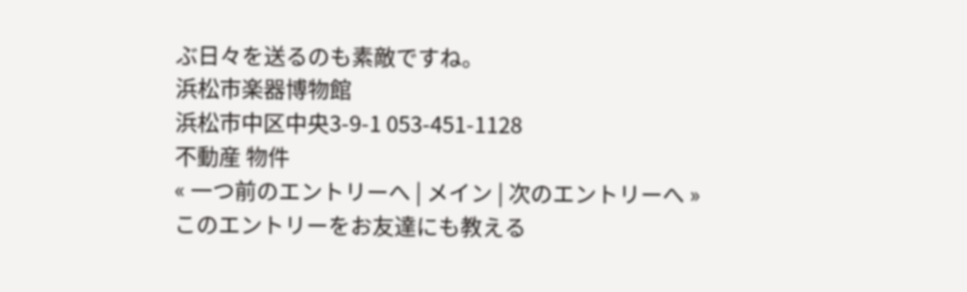ぶ日々を送るのも素敵ですね。
浜松市楽器博物館
浜松市中区中央3-9-1 053-451-1128
不動産 物件
« 一つ前のエントリーへ | メイン | 次のエントリーへ »
このエントリーをお友達にも教える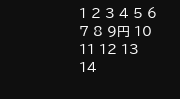1 2 3 4 5 6 7 8 9円 10 11 12 13 14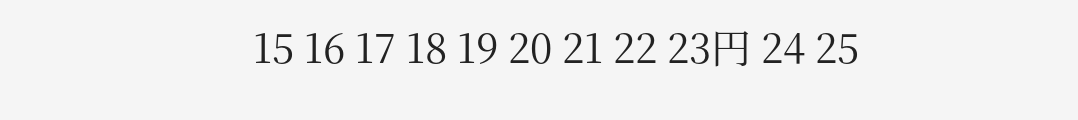15 16 17 18 19 20 21 22 23円 24 25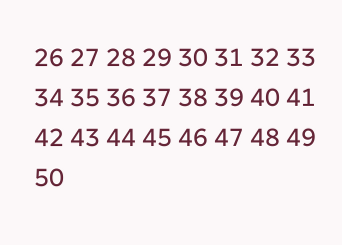26 27 28 29 30 31 32 33 34 35 36 37 38 39 40 41 42 43 44 45 46 47 48 49 50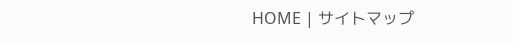HOME | サイトマップ